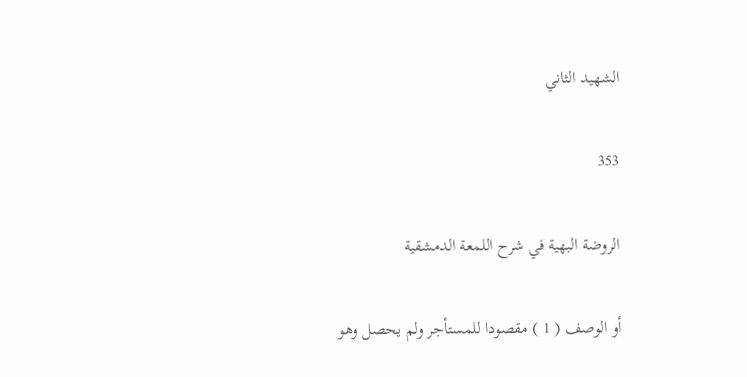الشهيد الثاني

353

الروضة البهية في شرح اللمعة الدمشقية

أو الوصف ( 1 ) مقصودا للمستأجر ولم يحصل وهو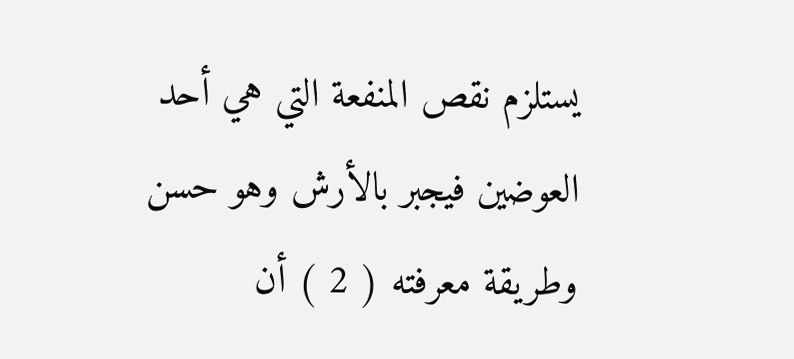يستلزم نقص المنفعة التي هي أحد العوضين فيجبر بالأرش وهو حسن وطريقة معرفته ( 2 ) أن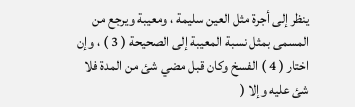ينظر إلى أجرة مثل العين سليمة ، ومعيبة ويرجع من المسمى بمثل نسبة المعيبة إلى الصحيحة ( 3 ) ، وإن اختار ( 4 ) الفسخ وكان قبل مضي شئ من المدة فلا شئ عليه وإلا (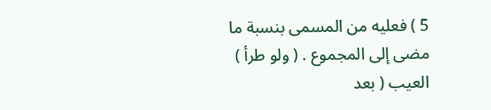5 ) فعليه من المسمى بنسبة ما مضى إلى المجموع . ( ولو طرأ ) العيب ( بعد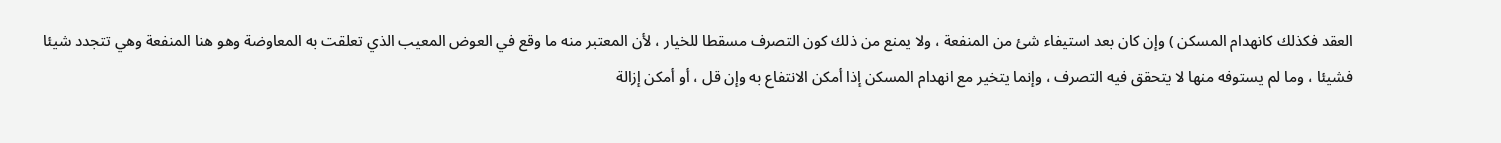العقد فكذلك كانهدام المسكن ) وإن كان بعد استيفاء شئ من المنفعة ، ولا يمنع من ذلك كون التصرف مسقطا للخيار ، لأن المعتبر منه ما وقع في العوض المعيب الذي تعلقت به المعاوضة وهو هنا المنفعة وهي تتجدد شيئا فشيئا ، وما لم يستوفه منها لا يتحقق فيه التصرف ، وإنما يتخير مع انهدام المسكن إذا أمكن الانتفاع به وإن قل ، أو أمكن إزالة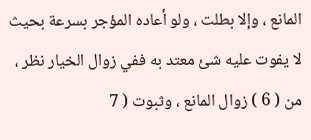المانع ، وإلا بطلت ، ولو أعاده المؤجر بسرعة بحيث لا يفوت عليه شئ معتد به ففي زوال الخيار نظر ، من ( 6 ) زوال المانع ، وثبوت ( 7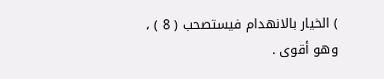) الخيار بالانهدام فيستصحب ( 8 ) ، وهو أقوى .